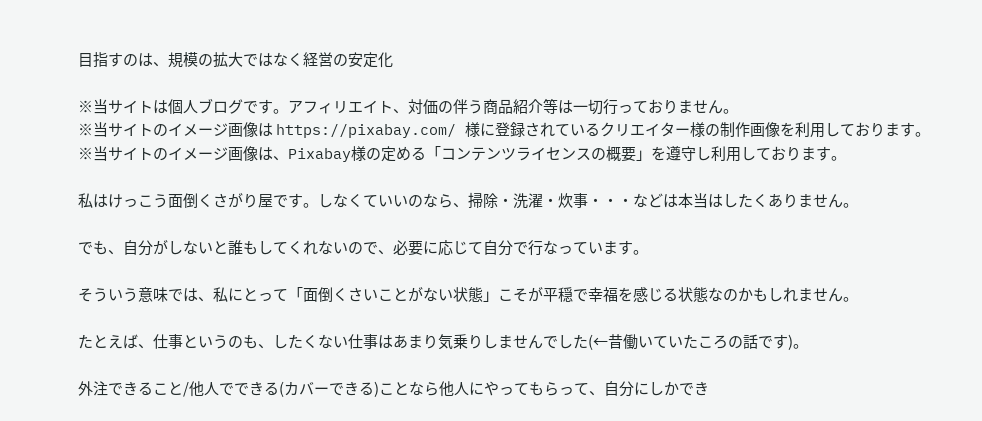目指すのは、規模の拡大ではなく経営の安定化

※当サイトは個人ブログです。アフィリエイト、対価の伴う商品紹介等は一切行っておりません。
※当サイトのイメージ画像は https://pixabay.com/ 様に登録されているクリエイター様の制作画像を利用しております。
※当サイトのイメージ画像は、Pixabay様の定める「コンテンツライセンスの概要」を遵守し利用しております。

私はけっこう面倒くさがり屋です。しなくていいのなら、掃除・洗濯・炊事・・・などは本当はしたくありません。

でも、自分がしないと誰もしてくれないので、必要に応じて自分で行なっています。

そういう意味では、私にとって「面倒くさいことがない状態」こそが平穏で幸福を感じる状態なのかもしれません。

たとえば、仕事というのも、したくない仕事はあまり気乗りしませんでした(←昔働いていたころの話です)。

外注できること/他人でできる(カバーできる)ことなら他人にやってもらって、自分にしかでき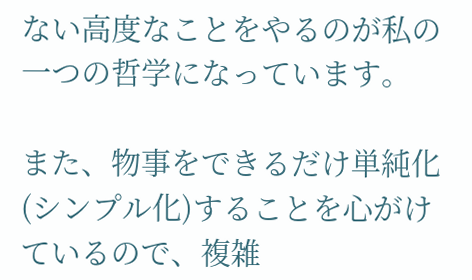ない高度なことをやるのが私の一つの哲学になっています。

また、物事をできるだけ単純化(シンプル化)することを心がけているので、複雑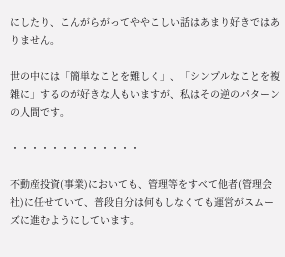にしたり、こんがらがってややこしい話はあまり好きではありません。

世の中には「簡単なことを難しく」、「シンプルなことを複雑に」するのが好きな人もいますが、私はその逆のパターンの人間です。

・・・・・・・・・・・・・

不動産投資(事業)においても、管理等をすべて他者(管理会社)に任せていて、普段自分は何もしなくても運営がスムーズに進むようにしています。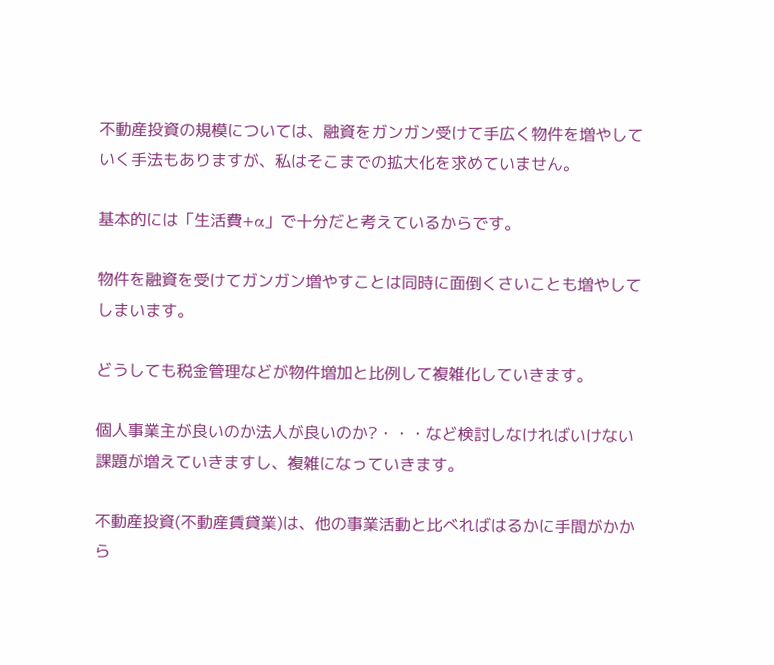不動産投資の規模については、融資をガンガン受けて手広く物件を増やしていく手法もありますが、私はそこまでの拡大化を求めていません。

基本的には「生活費+α」で十分だと考えているからです。

物件を融資を受けてガンガン増やすことは同時に面倒くさいことも増やしてしまいます。

どうしても税金管理などが物件増加と比例して複雑化していきます。

個人事業主が良いのか法人が良いのか?・・・など検討しなければいけない課題が増えていきますし、複雑になっていきます。

不動産投資(不動産賃貸業)は、他の事業活動と比べればはるかに手間がかから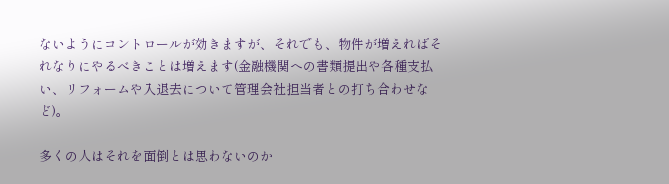ないようにコントロールが効きますが、それでも、物件が増えればそれなりにやるべきことは増えます(金融機関への書類提出や各種支払い、リフォームや入退去について管理会社担当者との打ち合わせなど)。

多くの人はそれを面倒とは思わないのか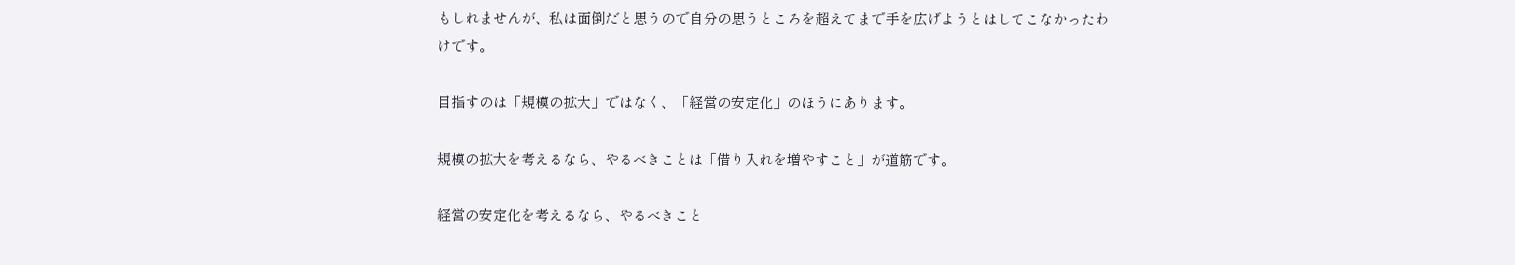もしれませんが、私は面倒だと思うので自分の思うところを超えてまで手を広げようとはしてこなかったわけです。

目指すのは「規模の拡大」ではなく、「経営の安定化」のほうにあります。

規模の拡大を考えるなら、やるべきことは「借り入れを増やすこと」が道筋です。

経営の安定化を考えるなら、やるべきこと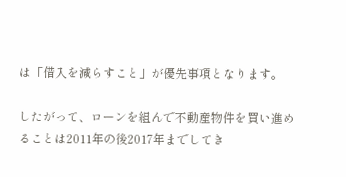は「借入を減らすこと」が優先事項となります。

したがって、ローンを組んで不動産物件を買い進めることは2011年の後2017年までしてき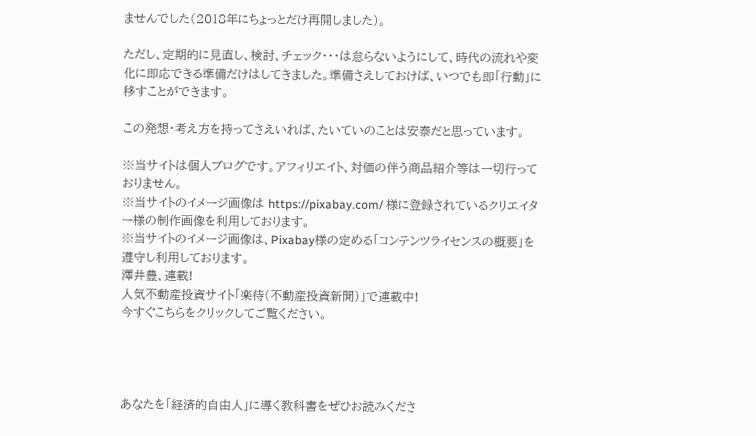ませんでした(2018年にちょっとだけ再開しました)。

ただし、定期的に見直し、検討、チェック・・・は怠らないようにして、時代の流れや変化に即応できる準備だけはしてきました。準備さえしておけば、いつでも即「行動」に移すことができます。

この発想・考え方を持ってさえいれば、たいていのことは安泰だと思っています。

※当サイトは個人ブログです。アフィリエイト、対価の伴う商品紹介等は一切行っておりません。
※当サイトのイメージ画像は https://pixabay.com/ 様に登録されているクリエイター様の制作画像を利用しております。
※当サイトのイメージ画像は、Pixabay様の定める「コンテンツライセンスの概要」を遵守し利用しております。
澤井豊、連載!
人気不動産投資サイト「楽待(不動産投資新聞)」で連載中!
今すぐこちらをクリックしてご覧ください。




あなたを「経済的自由人」に導く教科書をぜひお読みくださ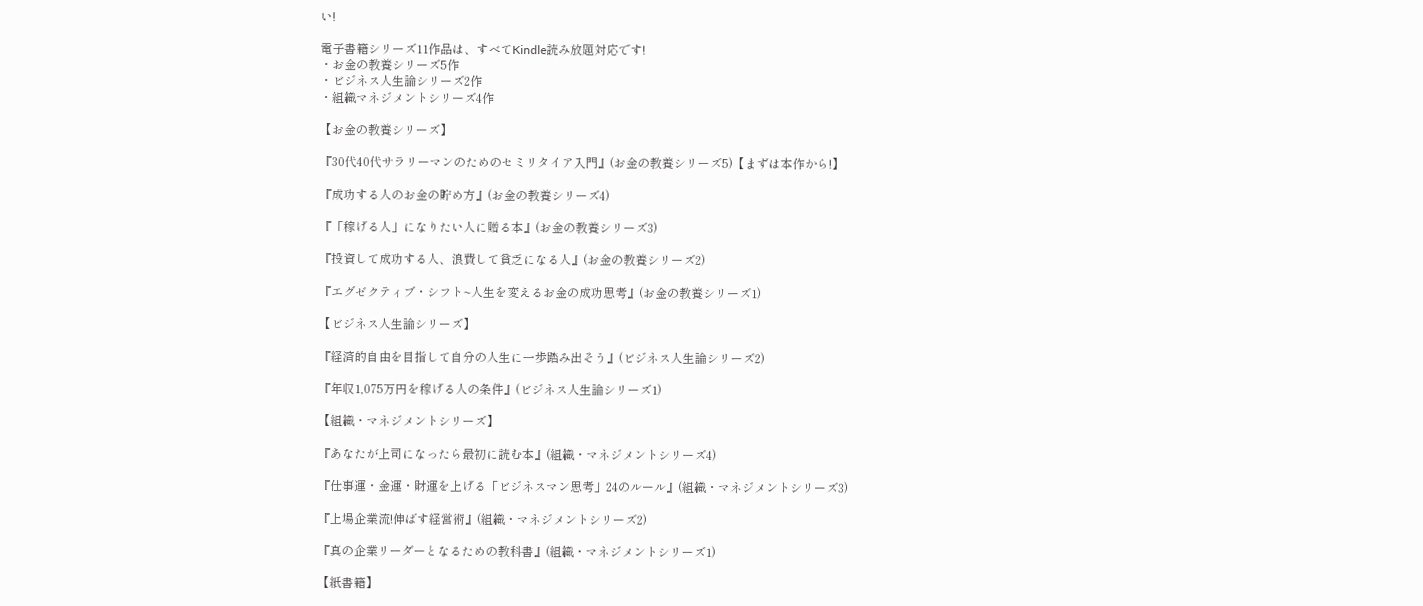い!

電子書籍シリーズ11作品は、すべてKindle読み放題対応です!
・お金の教養シリーズ5作
・ビジネス人生論シリーズ2作
・組織マネジメントシリーズ4作

【お金の教養シリーズ】

『30代40代サラリーマンのためのセミリタイア入門』(お金の教養シリーズ5)【まずは本作から!】

『成功する人のお金の貯め方』(お金の教養シリーズ4)

『「稼げる人」になりたい人に贈る本』(お金の教養シリーズ3)

『投資して成功する人、浪費して貧乏になる人』(お金の教養シリーズ2)

『エグゼクティブ・シフト~人生を変えるお金の成功思考』(お金の教養シリーズ1)

【ビジネス人生論シリーズ】

『経済的自由を目指して自分の人生に一歩踏み出そう』(ビジネス人生論シリーズ2)

『年収1,075万円を稼げる人の条件』(ビジネス人生論シリーズ1)

【組織・マネジメントシリーズ】

『あなたが上司になったら最初に読む本』(組織・マネジメントシリーズ4)

『仕事運・金運・財運を上げる「ビジネスマン思考」24のルール』(組織・マネジメントシリーズ3)

『上場企業流!伸ばす経営術』(組織・マネジメントシリーズ2)

『真の企業リーダーとなるための教科書』(組織・マネジメントシリーズ1)

【紙書籍】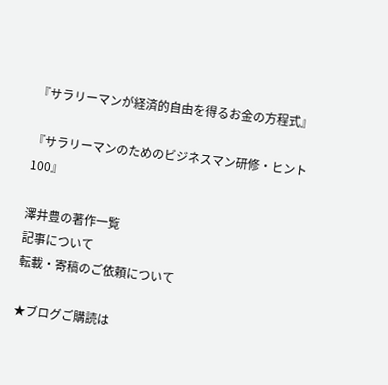『サラリーマンが経済的自由を得るお金の方程式』

『サラリーマンのためのビジネスマン研修・ヒント100』

澤井豊の著作一覧
記事について
転載・寄稿のご依頼について

★ブログご購読は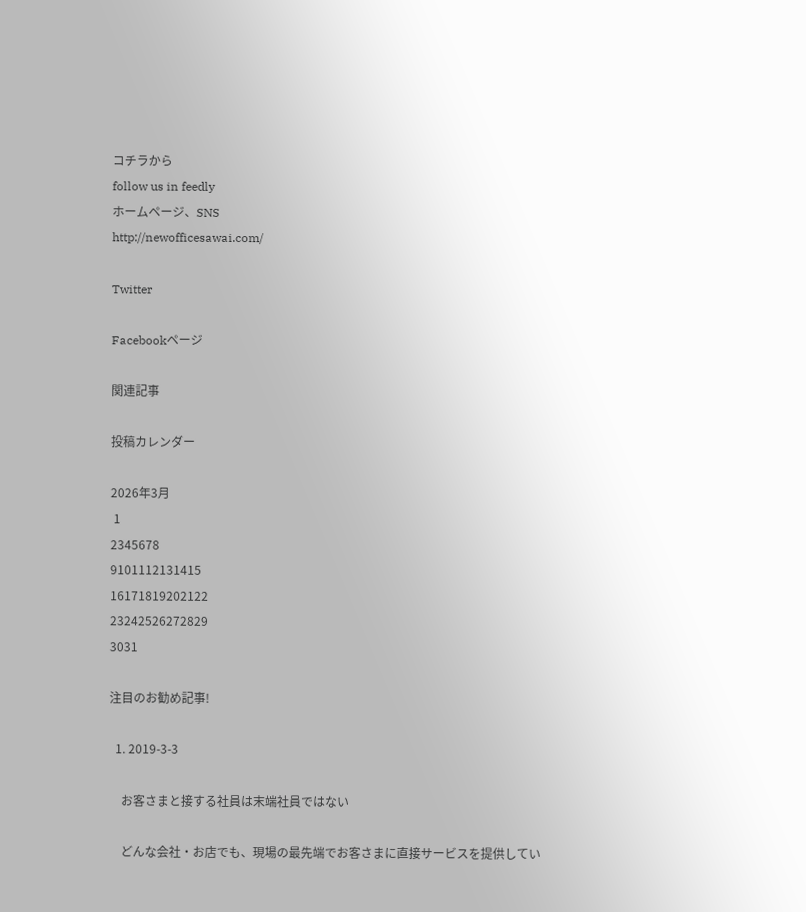コチラから
follow us in feedly
ホームページ、SNS
http://newofficesawai.com/

Twitter

Facebookページ

関連記事

投稿カレンダー

2026年3月
 1
2345678
9101112131415
16171819202122
23242526272829
3031

注目のお勧め記事!

  1. 2019-3-3

    お客さまと接する社員は末端社員ではない

    どんな会社・お店でも、現場の最先端でお客さまに直接サービスを提供してい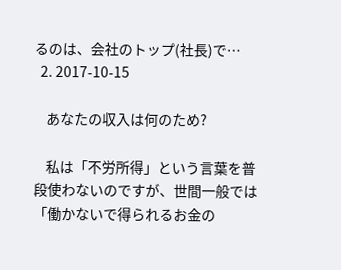るのは、会社のトップ(社長)で…
  2. 2017-10-15

    あなたの収入は何のため?

    私は「不労所得」という言葉を普段使わないのですが、世間一般では「働かないで得られるお金の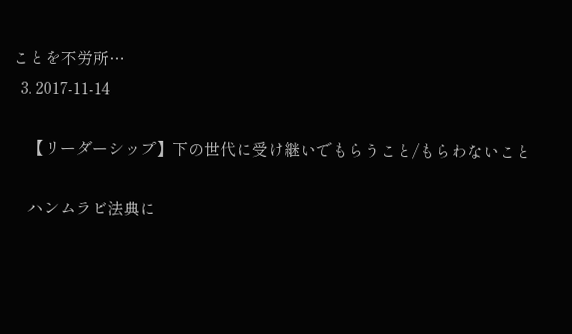ことを不労所…
  3. 2017-11-14

    【リーダーシップ】下の世代に受け継いでもらうこと/もらわないこと

    ハンムラビ法典に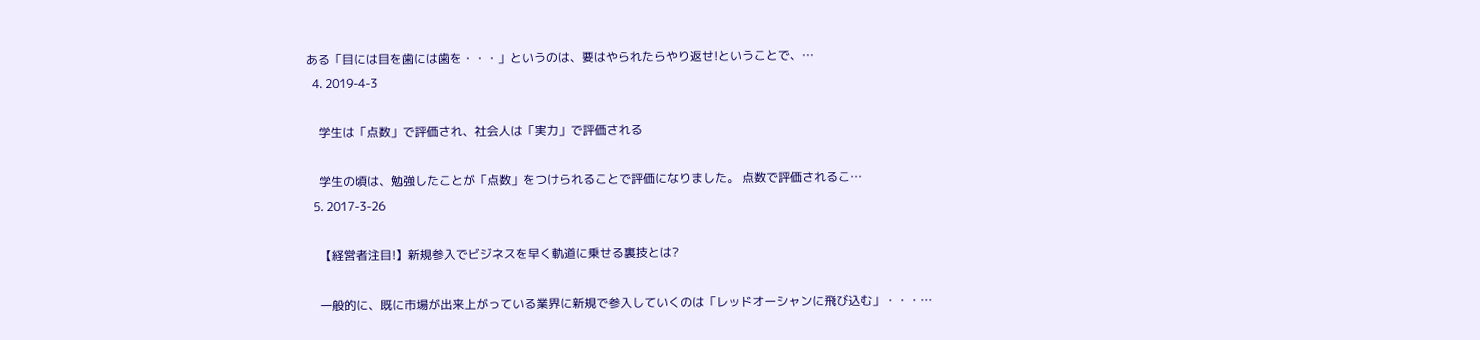ある「目には目を歯には歯を・・・」というのは、要はやられたらやり返せ!ということで、…
  4. 2019-4-3

    学生は「点数」で評価され、社会人は「実力」で評価される

    学生の頃は、勉強したことが「点数」をつけられることで評価になりました。 点数で評価されるこ…
  5. 2017-3-26

    【経営者注目!】新規参入でビジネスを早く軌道に乗せる裏技とは?

    一般的に、既に市場が出来上がっている業界に新規で参入していくのは「レッドオーシャンに飛び込む」・・・…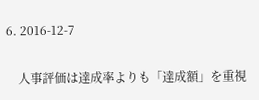6. 2016-12-7

    人事評価は達成率よりも「達成額」を重視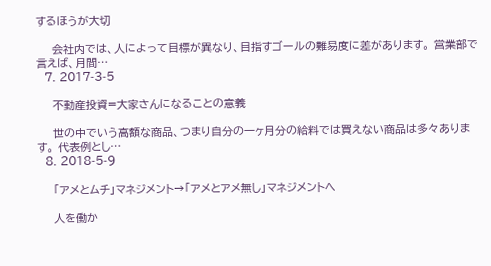するほうが大切

    会社内では、人によって目標が異なり、目指すゴールの難易度に差があります。 営業部で言えば、月間…
  7. 2017-3-5

    不動産投資=大家さんになることの意義

    世の中でいう高額な商品、つまり自分の一ヶ月分の給料では買えない商品は多々あります。 代表例とし…
  8. 2018-5-9

    「アメとムチ」マネジメント→「アメとアメ無し」マネジメントへ

    人を働か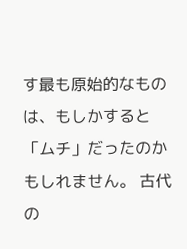す最も原始的なものは、もしかすると「ムチ」だったのかもしれません。 古代の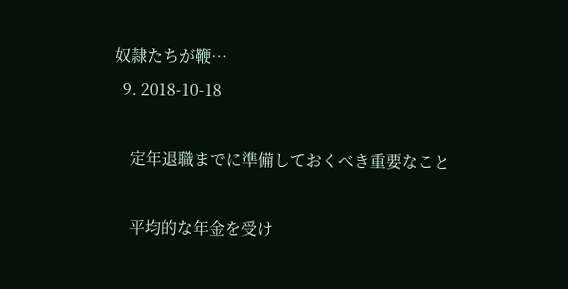奴隷たちが鞭…
  9. 2018-10-18

    定年退職までに準備しておくべき重要なこと

    平均的な年金を受け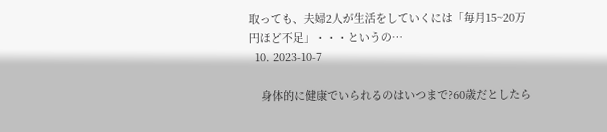取っても、夫婦2人が生活をしていくには「毎月15~20万円ほど不足」・・・というの…
  10. 2023-10-7

    身体的に健康でいられるのはいつまで?60歳だとしたら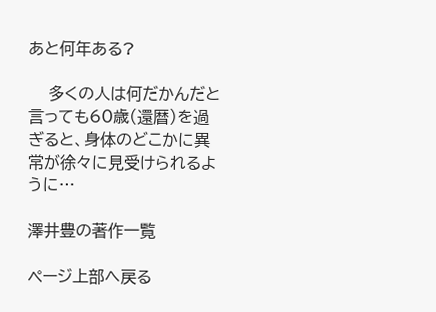あと何年ある?

    多くの人は何だかんだと言っても60歳(還暦)を過ぎると、身体のどこかに異常が徐々に見受けられるように…

澤井豊の著作一覧

ページ上部へ戻る